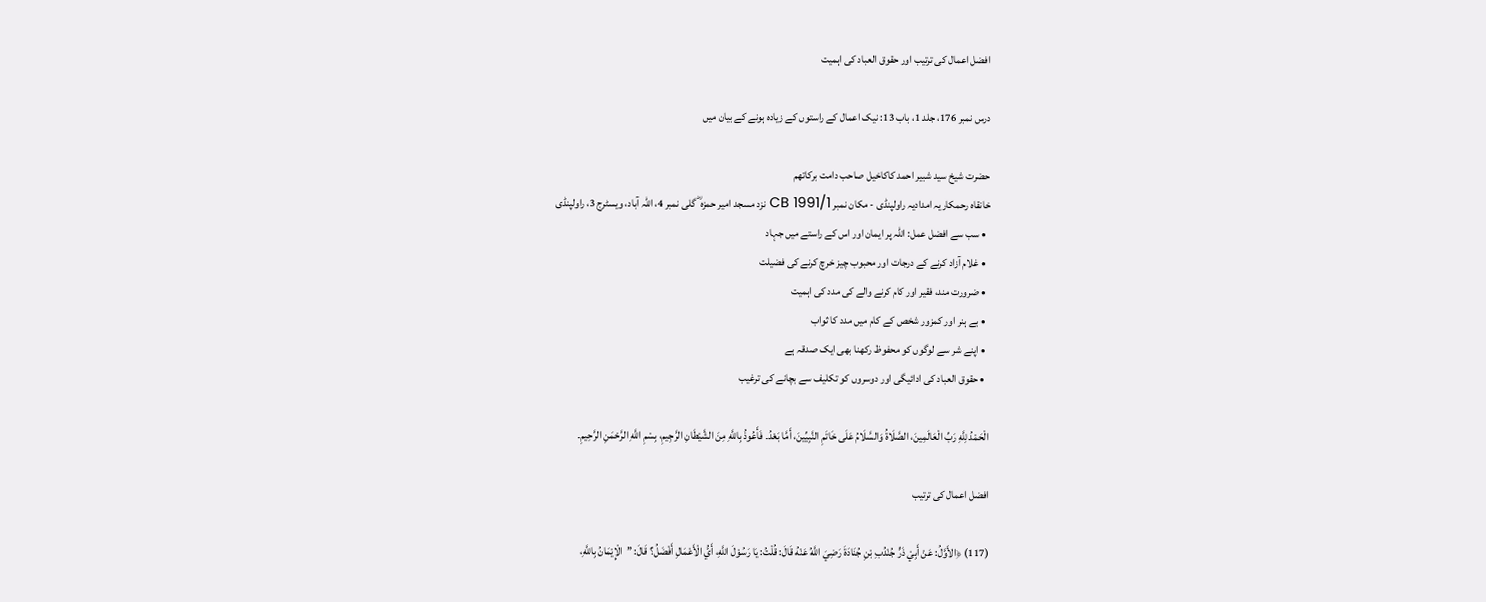افضل اعمال کی ترتیب اور حقوق العباد کی اہمیت

درس نمبر 176، جلد 1، باب 13: نیک اعمال کے راستوں کے زیادہ ہونے کے بیان میں

حضرت شیخ سید شبیر احمد کاکاخیل صاحب دامت برکاتھم
خانقاہ رحمکاریہ امدادیہ راولپنڈی - مکان نمبر CB 1991/1 نزد مسجد امیر حمزہ ؓ گلی نمبر 4، اللہ آباد، ویسٹرج 3، راولپنڈی
  • سب سے افضل عمل: اللہ پر ایمان اور اس کے راستے میں جہاد
  • غلام آزاد کرنے کے درجات اور محبوب چیز خرچ کرنے کی فضیلت
  • ضرورت مند، فقیر اور کام کرنے والے کی مدد کی اہمیت
  • بے ہنر اور کمزور شخص کے کام میں مدد کا ثواب
  • اپنے شر سے لوگوں کو محفوظ رکھنا بھی ایک صدقہ ہے
  • حقوق العباد کی ادائیگی اور دوسروں کو تکلیف سے بچانے کی ترغیب

الْحَمْدُ لِلَّهِ رَبِّ الْعَالَمِينَ، الصَّلَاةُ وَالسَّلَامُ عَلَى خَاتَمِ النَّبِيِّينَ، أَمَّا بَعْدُ۔ فَأَعُوذُ بِاللَّهِ مِنَ الشَّيْطَانِ الرَّجِيمِ، بِسْمِ اللَّهِ الرَّحْمَنِ الرَّحِيمِ۔

افضل اعمال کی ترتیب

(117) ﴿الأَوَّلُ: عَنْ أَبِيْ ذَرٍّ جُنْدُبِ بْنِ جُنَادَةَ رَضِيَ اللَّهُ عَنْهُ قَالَ: قُلْتُ: يَا رَسُوْلَ اللَّهِ، أَيُّ الْأَعْمَالِ أَفْضَلُ؟ قَالَ: ”الْإِيْمَانُ بِاللَّهِ،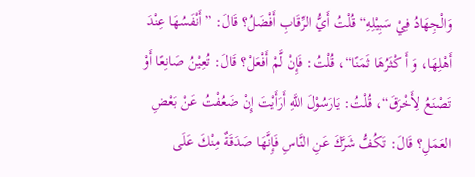وَالْجِهَادُ فِيْ سَبِيْلِهِ“ قُلْتُ أَيُّ الرِّقَابِ أَفْضَلُ؟ قَالَ: ”أَنْفَسُهَا عِنْدَ أَهْلِهَا، وَ أَ كْثَرُهَا ثَمَنًا“، قُلْتُ: فَإِنْ لَّمْ أَفْعَلْ؟ قَالَ: تُعِيْنُ صَانِعًا أَوْ تَصْنَعُ لِأَخْرَقَ“، قُلْتُ: يَارَسُوْلَ اللَّهِ أَرَأَيْتَ إِنْ ضَعُفْتُ عَنْ بَعْضِ العَمَلِ؟ قَالَ: تَكُفُّ شَرَّكَ عَنِ النَّاسِ فَإِنَّهَا صَدَقَةٌ مِنْكَ عَلَى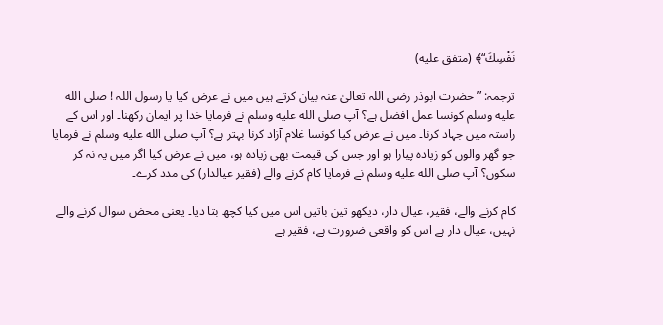نَفْسِكَ“﴾ (متفق عليه)

ترجمہ: ”حضرت ابوذر رضی اللہ تعالیٰ عنہ بیان کرتے ہیں میں نے عرض کیا یا رسول اللہ ! صلى الله عليه وسلم کونسا عمل افضل ہے؟ آپ صلى الله عليه وسلم نے فرمایا خدا پر ایمان رکھنا۔ اور اس کے راستہ میں جہاد کرنا۔ میں نے عرض کیا کونسا غلام آزاد کرنا بہتر ہے؟ آپ صلى الله عليه وسلم نے فرمایا جو گھر والوں کو زیادہ پیارا ہو اور جس کی قیمت بھی زیادہ ہو، میں نے عرض کیا اگر میں یہ نہ کر سکوں؟ آپ صلى الله عليه وسلم نے فرمایا کام کرنے والے (فقیر عیالدار) کی مدد کرے۔

کام کرنے والے، فقیر، عیال دار، دیکھو تین باتیں اس میں کیا کچھ بتا دیا۔ یعنی محض سوال کرنے والے نہیں، عیال دار ہے اس کو واقعی ضرورت ہے، فقیر ہے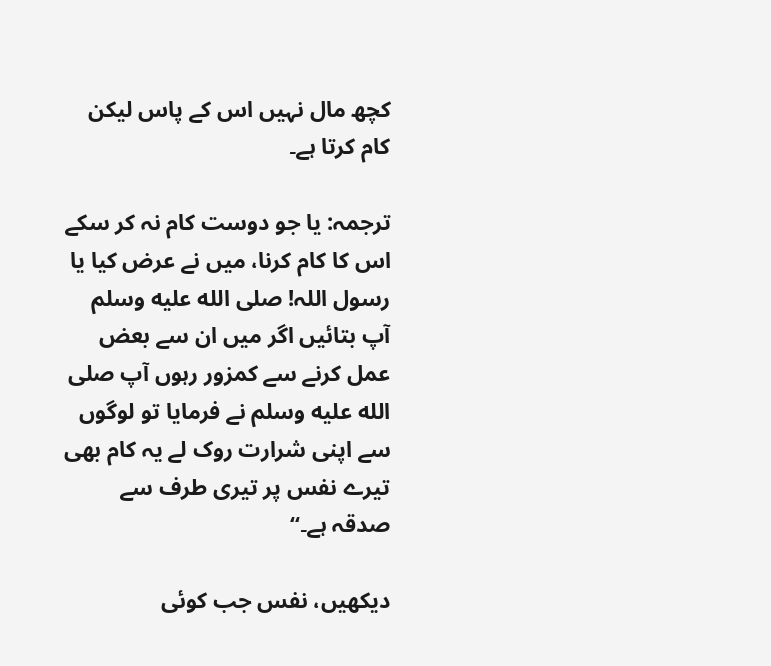کچھ مال نہیں اس کے پاس لیکن کام کرتا ہے۔

ترجمہ: یا جو دوست کام نہ کر سکے اس کا کام کرنا، میں نے عرض کیا یا رسول اللہ! صلى الله عليه وسلم آپ بتائیں اگر میں ان سے بعض عمل کرنے سے کمزور رہوں آپ صلى الله عليه وسلم نے فرمایا تو لوگوں سے اپنی شرارت روک لے یہ کام بھی تیرے نفس پر تیری طرف سے صدقہ ہے۔“

دیکھیں، نفس جب کوئی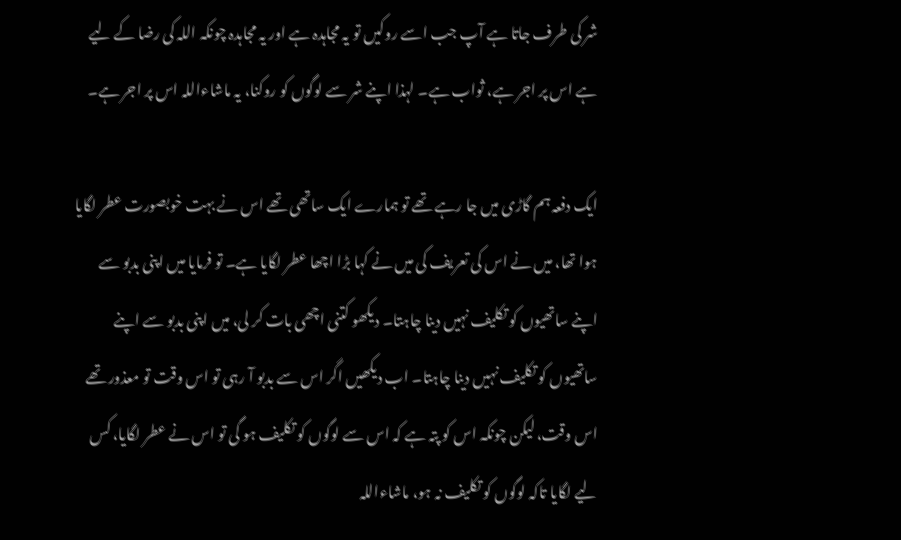شر کی طرف جاتا ہے آپ جب اسے روکیں تو یہ مجاہدہ ہے اور یہ مجاہدہ چونکہ اللہ کی رضا کے لیے ہے اس پر اجر ہے، ثواب ہے۔ لہذا اپنے شر سے لوگوں کو روکنا، یہ ماشاءاللہ اس پر اجر ہے۔

ایک دفعہ ہم گاڑی میں جا رہے تھے تو ہمارے ایک ساتھی تھے اس نے بہت خوبصورت عطر لگایا ہوا تھا، میں نے اس کی تعریف کی میں نے کہا بڑا اچھا عطر لگایا ہے۔ تو فرمایا میں اپنی بدبو سے اپنے ساتھیوں کو تکلیف نہیں دینا چاہتا۔ دیکھو کتنی اچھی بات کر لی، میں اپنی بدبو سے اپنے ساتھیوں کو تکلیف نہیں دینا چاہتا۔ اب دیکھیں اگر اس سے بدبو آ رہی تو اس وقت تو معذور تھے اس وقت، لیکن چونکہ اس کو پتہ ہے کہ اس سے لوگوں کو تکلیف ہو گی تو اس نے عطر لگایا، کس لیے لگایا تاکہ لوگوں کو تکلیف نہ ہو، ماشاءاللہ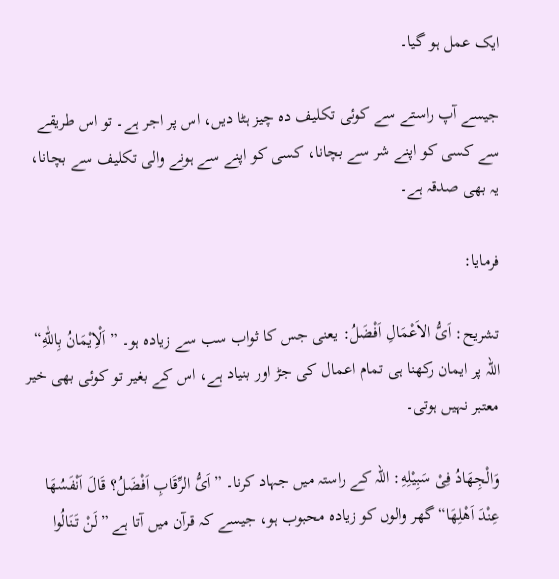ایک عمل ہو گیا۔

جیسے آپ راستے سے کوئی تکلیف دہ چیز ہٹا دیں، اس پر اجر ہے۔ تو اس طریقے سے کسی کو اپنے شر سے بچانا، کسی کو اپنے سے ہونے والی تکلیف سے بچانا، یہ بھی صدقہ ہے۔

فرمایا:

تشریح: اَیُّ الاَعْمَالِ اَفْضَلُ: یعنی جس کا ثواب سب سے زیادہ ہو۔ ”اَلْاِیْمَانُ بِاللّٰهِ“ اللہ پر ایمان رکھنا ہی تمام اعمال کی جڑ اور بنیاد ہے، اس کے بغیر تو کوئی بھی خیر معتبر نہیں ہوتی۔

وَالْجِهَادُ فِیْ سَبِیْلِهِ: اللہ کے راستہ میں جہاد کرنا۔ ”اَیُّ الرِّقَابِ اَفْضَلُ؟ قَالَ اَنْفَسُهَا عِنْدَ اَهْلِهَا“ گھر والوں کو زیادہ محبوب ہو، جیسے کہ قرآن میں آتا ہے ”لَنْ تَنَالُوا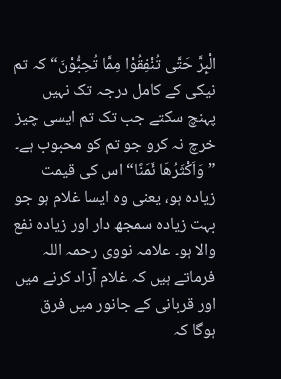الْبِرَّ حَتَّى تُنْفِقُوْا مِمَّا تُحِبُّوْنَ“ کہ تم نیکی کے کامل درجہ تک نہیں پہنچ سکتے جب تک تم ایسی چیز خرچ نہ کرو جو تم کو محبوب ہے۔ ”وَاَكْثَرُهَا ئَمَنًا“ اس کی قیمت زیادہ ہو، یعنی وہ ایسا غلام ہو جو بہت زیادہ سمجھ دار اور زیادہ نفع والا ہو۔ علامہ نووی رحمہ اللہ فرماتے ہیں کہ غلام آزاد کرنے میں اور قربانی کے جانور میں فرق ہوگا کہ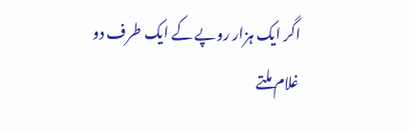اگر ایک ہزار روپے کے ایک طرف دو غلام ملتے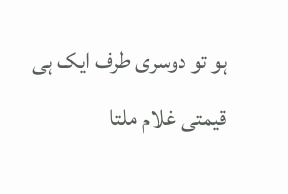ہو تو دوسری طرف ایک ہی قیمتی غلام ملتا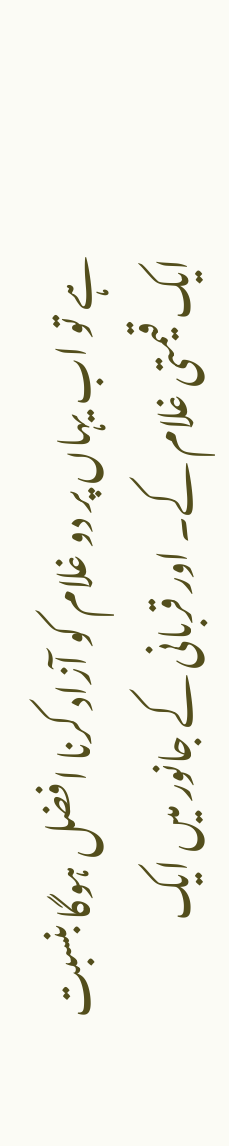ہے تو اب یہاں پر دو غلام کو آزاد کرنا افضل ہوگا بنسبت ایک قیمتی غلام کے۔ اور قربانی کے جانور میں ایک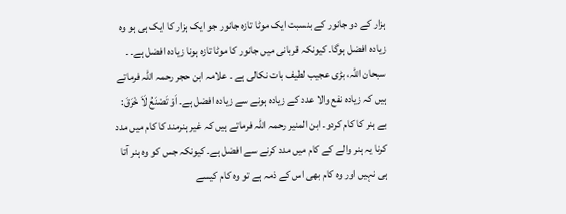ہزار کے دو جانور کے بنسبت ایک موٹا تازہ جانور جو ایک ہزار کا ایک ہی ہو وہ زیادہ افضل ہوگا۔ کیونکہ قربانی میں جانور کا موٹا تازہ ہونا زیادہ افضل ہے۔ ۔ سبحان اللہ، بڑی عجیب لطیف بات نکالی ہے ۔ علامہ ابن حجر رحمہ اللہ فرماتے ہیں کہ زیادہ نفع والا عدد کے زیادہ ہونے سے زیادہ افضل ہے۔ اَوْ تَصْنَعُ لَاَ خْرَقَ: بے ہنر کا کام کردو۔ ابن المنیر رحمہ اللہ فرماتے ہیں کہ غیر ہنرمند کا کام میں مدد کرنا یہ ہنر والے کے کام میں مدد کرنے سے افضل ہے۔ کیونکہ جس کو وہ ہنر آتا ہی نہیں اور وہ کام بھی اس کے ذمہ ہے تو وہ کام کیسے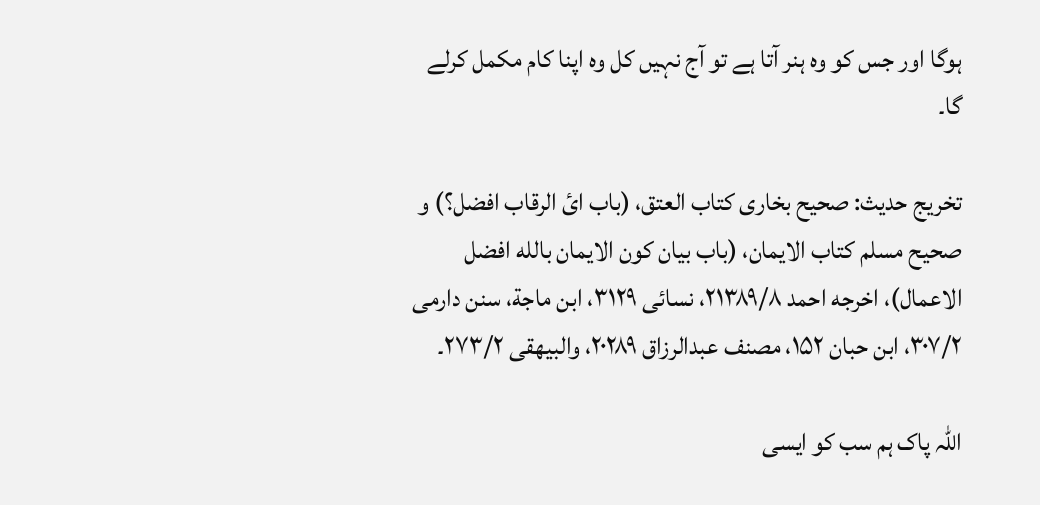ہوگا اور جس کو وہ ہنر آتا ہے تو آج نہیں کل وہ اپنا کام مکمل کرلے گا۔

تخریج حدیث: صحيح بخارى كتاب العتق، (باب ائ الرقاب افضل؟) و صحيح مسلم كتاب الايمان، (باب بيان كون الايمان بالله افضل الاعمال)، اخرجه احمد ۲۱۳۸۹/۸، نسائى ۳۱۲۹، ابن ماجة، سنن دارمی ۳۰۷/۲، ابن حبان ۱۵۲، مصنف عبدالرزاق ۲۰۲۸۹، والبيهقى ۲۷۳/۲۔

اللہ پاک ہم سب کو ایسی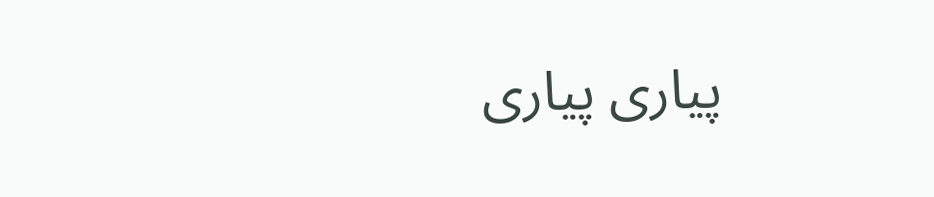پیاری پیاری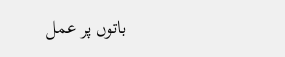باتوں پر عمل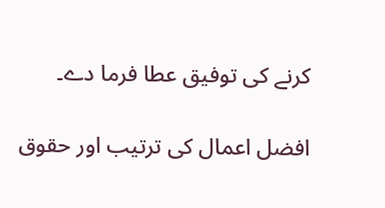کرنے کی توفیق عطا فرما دے۔

افضل اعمال کی ترتیب اور حقوق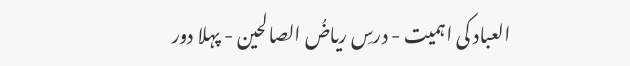العباد کی اہمیت - درسِ ریاضُ الصالحین - پہلا دور